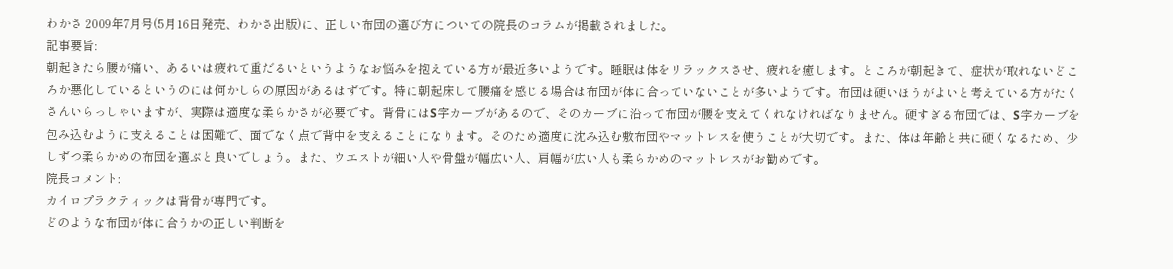わかさ 2009年7月号(5月16日発売、わかさ出版)に、正しい布団の選び方についての院長のコラムが掲載されました。
記事要旨:
朝起きたら腰が痛い、あるいは疲れて重だるいというようなお悩みを抱えている方が最近多いようです。睡眠は体をリラックスさせ、疲れを癒します。ところが朝起きて、症状が取れないどころか悪化しているというのには何かしらの原因があるはずです。特に朝起床して腰痛を感じる場合は布団が体に合っていないことが多いようです。布団は硬いほうがよいと考えている方がたくさんいらっしゃいますが、実際は適度な柔らかさが必要です。背骨にはS字カーブがあるので、そのカーブに沿って布団が腰を支えてくれなければなりません。硬すぎる布団では、S字カーブを包み込むように支えることは困難で、面でなく点で背中を支えることになります。そのため適度に沈み込む敷布団やマットレスを使うことが大切です。また、体は年齢と共に硬くなるため、少しずつ柔らかめの布団を選ぶと良いでしょう。また、ウエストが細い人や骨盤が幅広い人、肩幅が広い人も柔らかめのマットレスがお勧めです。
院長コメント:
カイロプラクティックは背骨が専門です。
どのような布団が体に合うかの正しい判断を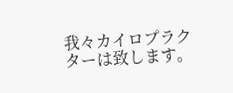我々カイロプラクターは致します。